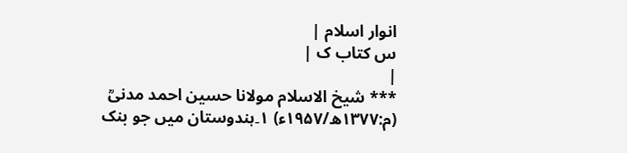انوار اسلام |
س کتاب ک |
|
*** شیخ الاسلام مولانا حسین احمد مدنیؒ (م:۱۳۷۷ھ/۱۹۵۷ء) ۱۔ہندوستان میں جو بنک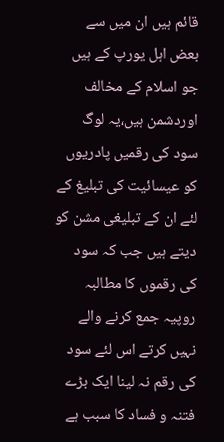قائم ہیں ان میں سے بعض اہل یورپ کے ہیں جو اسلام کے مخالف اوردشمن ہیں،یہ لوگ سود کی رقمیں پادریوں کو عیسائیت کی تبلیغ کے لئے ان کے تبلیغی مشن کو دیتے ہیں جب کہ سود کی رقموں کا مطالبہ روپیہ جمع کرنے والے نہیں کرتے اس لئے سود کی رقم نہ لینا ایک بڑے فتنہ و فساد کا سبب ہے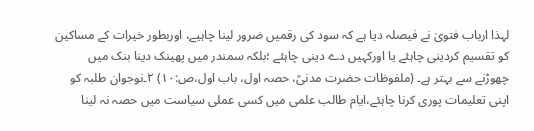لہذا ارباب فتویٰ نے فیصلہ دیا ہے کہ سود کی رقمیں ضرور لینا چاہیے، اوربطور خیرات کے مساکین کو تقسیم کردینی چاہئے یا اورکہیں دے دینی چاہئے ؛بلکہ سمندر میں پھینک دینا بنک میں چھوڑنے سے بہتر ہے۔ (ملفوظات حضرت مدنیؒ، حصہ اول، باب اول،ص:۱۰) ۲۔نوجوان طلبہ کو اپنی تعلیمات پوری کرنا چاہئے،ایام طالب علمی میں کسی عملی سیاست میں حصہ نہ لینا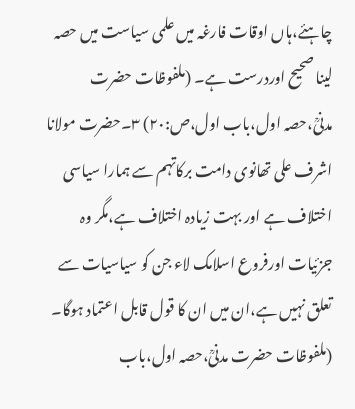چاہئے،ہاں اوقات فارغہ میں علمی سیاست میں حصہ لینا صحیح اوردرست ہے۔ (ملفوظات حضرت مدنیؒ،حصہ اول،باب اول،ص:۲۰) ۳۔حضرت مولانا اشرف علی تھانوی دامت برکاتہم سے ہمارا سیاسی اختلاف ہے اور بہت زیادہ اختلاف ہے،مگر وہ جزئیات اورفروع اسلامک لاء جن کو سیاسیات سے تعلق نہیں ہے،ان میں ان کا قول قابل اعتماد ہوگا۔ (ملفوظات حضرت مدنیؒ،حصہ اول،باب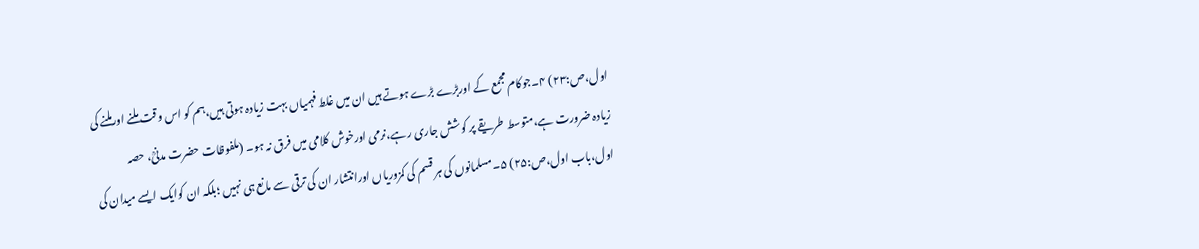اول،ص:۲۳) ۴۔جوکام مجمع کے اوربڑے بڑے ہوتے ہیں ان میں غلط فہمیاں بہت زیادہ ہوتی ہیں،ہم کو اس وقت ملنے اورملنے کی زیادہ ضرورت ہے،متوسط طریقے پر کوشش جاری رہے،نرمی اورخوش کلامی میں فرق نہ ہو۔ (ملفوظات حضرت مدنیؒ، حصہ اول،باب اول،ص:۲۵) ۵۔مسلمانوں کی ہر قسم کی کمزوریاں اورانتشار ان کی ترقی سے مانع ہی نہیں ؛بلکہ ان کوایک ایسے میدان کی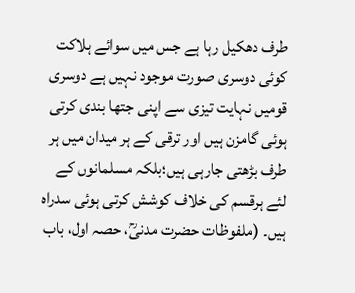طرف دھکیل رہا ہے جس میں سوائے ہلاکت کوئی دوسری صورت موجود نہیں ہے دوسری قومیں نہایت تیزی سے اپنی جتھا بندی کرتی ہوئی گامزن ہیں اور ترقی کے ہر میدان میں ہر طرف بڑھتی جارہی ہیں؛بلکہ مسلمانوں کے لئے ہرقسم کی خلاف کوشش کرتی ہوئی سدراہ ہیں۔ (ملفوظات حضرت مدنیؒ، حصہ اول، باب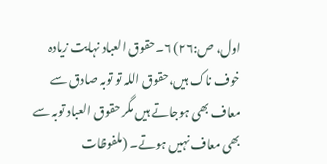اول، ص:۲۶) ۶۔حقوق العباد نہایت زیادہ خوف ناک ہیں،حقوق اللہ تو توبہ صادق سے معاف بھی ہوجاتے ہیں مگر حقوق العباد توبہ سے بھی معاف نہیں ہوتے۔ (ملفوظات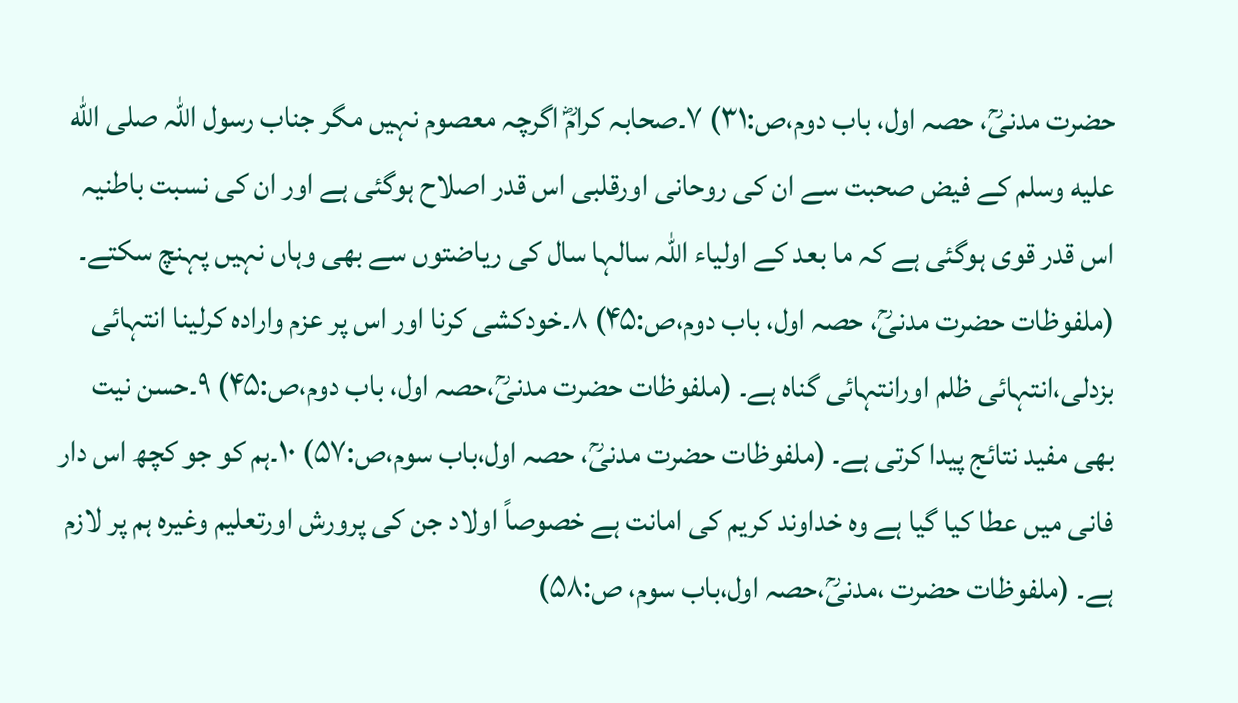حضرت مدنیؒ، حصہ اول، باب دوم،ص:۳۱) ۷۔صحابہ کرامؓ اگرچہ معصوم نہیں مگر جناب رسول اللہ صلى الله عليه وسلم کے فیض صحبت سے ان کی روحانی اورقلبی اس قدر اصلاح ہوگئی ہے اور ان کی نسبت باطنیہ اس قدر قوی ہوگئی ہے کہ ما بعد کے اولیاء اللہ سالہا سال کی ریاضتوں سے بھی وہاں نہیں پہنچ سکتے۔ (ملفوظات حضرت مدنیؒ، حصہ اول، باب دوم،ص:۴۵) ۸۔خودکشی کرنا اور اس پر عزم وارادہ کرلینا انتہائی بزدلی،انتہائی ظلم اورانتہائی گناہ ہے۔ (ملفوظات حضرت مدنیؒ،حصہ اول، باب دوم،ص:۴۵) ۹۔حسن نیت بھی مفید نتائج پیدا کرتی ہے۔ (ملفوظات حضرت مدنیؒ، حصہ اول،باب سوم،ص:۵۷) ۱۰۔ہم کو جو کچھ اس دار فانی میں عطا کیا گیا ہے وہ خداوند کریم کی امانت ہے خصوصاً اولاد جن کی پرورش اورتعلیم وغیرہ ہم پر لازم ہے۔ (ملفوظات حضرت ،مدنیؒ،حصہ اول،باب سوم، ص:۵۸)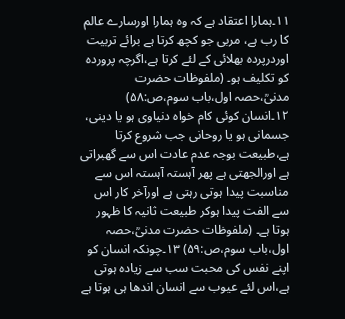۱۱۔ہمارا اعتقاد ہے کہ وہ ہمارا اورسارے عالم کا رب ہے، مربی جو کچھ کرتا ہے برائے تربیت اوردرپردہ بھلائی کے لئے کرتا ہے،اگرچہ پروردہ کو تکلیف ہو۔ (ملفوظات حضرت مدنیؒ،حصہ اول،باب سوم،ص:۵۸) ۱۲۔انسان کوئی کام خواہ دنیاوی ہو یا دینی، جسمانی ہو یا روحانی جب شروع کرتا ہے،طبیعت بوجہ عدم عادت اس سے گھبراتی ہے اورالجھتی ہے پھر آہستہ آہستہ اس سے مناسبت پیدا ہوتی رہتی ہے اورآخر کار اس سے الفت پیدا ہوکر طبیعت ثانیہ کا ظہور ہوتا ہے۔ (ملفوظات حضرت مدنیؒ،حصہ اول،باب سوم،ص:۵۹) ۱۳۔چونکہ انسان کو اپنے نفس کی محبت سب سے زیادہ ہوتی ہے،اس لئے عیوب سے انسان اندھا ہی ہوتا ہے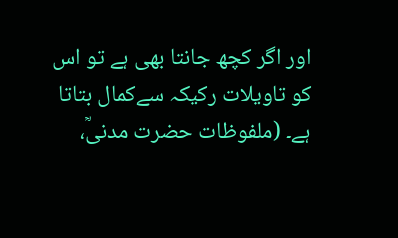اور اگر کچھ جانتا بھی ہے تو اس کو تاویلات رکیکہ سےکمال بتاتا ہے۔ (ملفوظات حضرت مدنیؒ،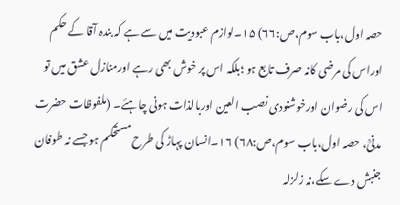حصہ اول،باب سوم،ص:۶۶) ۱۵۔لوازم عبودیت میں سے ہے کہ بندہ آقا کے حکم اوراس کی مرضی کانہ صرف تابع ہو ؛بلکہ اس پر خوش بھی رہے اورمنازل عشق میں تو اس کی رضوان اورخوشنودی نصب العین اوربالذات ہونی چاہئے۔ (ملفوظات حضرت مدنیؒ، حصہ اول،باب سوم،ص:۶۸) ۱۶۔انسان پہاڑ کی طرح مستحکم ہو جسے نہ طوفان جنبش دے سکے،نہ زلزلہ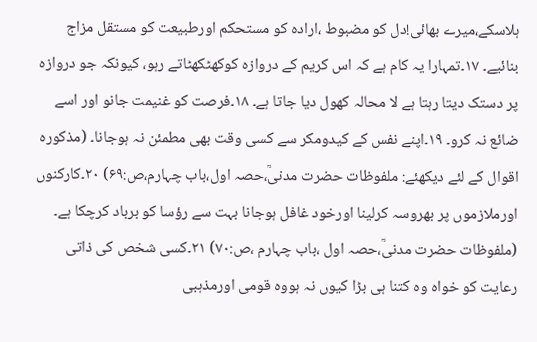ہلاسکے،میرے بھائی!دل کو مضبوط ،ارادہ کو مستحکم اورطبیعت کو مستقل مزاج بنائیے۔ ۱۷۔تمہارا یہ کام ہے کہ اس کریم کے دروازہ کوکھٹکھٹاتے رہو، کیونکہ جو دروازہ پر دستک دیتا رہتا ہے لا محالہ کھول دیا جاتا ہے۔ ۱۸۔فرصت کو غنیمت جانو اور اسے ضائع نہ کرو۔ ۱۹۔اپنے نفس کے کیدومکر سے کسی وقت بھی مطمئن نہ ہوجانا۔ (مذکورہ اقوال کے لئے دیکھئے: ملفوظات حضرت مدنیؒ،حصہ اول،باب چہارم،ص:۶۹) ۲۰۔کارکنوں اورملازموں پر بھروسہ کرلینا اورخود غافل ہوجانا بہت سے رؤسا کو برباد کرچکا ہے۔ (ملفوظات حضرت مدنیؒ،حصہ اول ،باب چہارم ،ص:۷۰) ۲۱۔کسی شخص کی ذاتی رعایت کو خواہ وہ کتنا ہی بڑا کیوں نہ ہووہ قومی اورمذہبی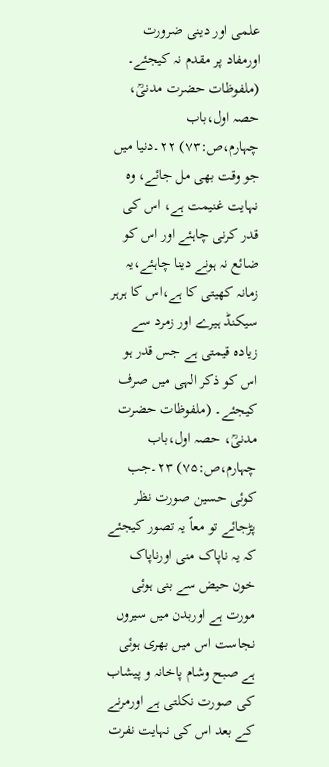علمی اور دینی ضرورت اورمفاد پر مقدم نہ کیجئے۔ (ملفوظات حضرت مدنیؒ، حصہ اول،باب چہارم،ص:۷۳) ۲۲۔دنیا میں جو وقت بھی مل جائے، وہ نہایت غنیمت ہے، اس کی قدر کرنی چاہئے اور اس کو ضائع نہ ہونے دینا چاہئے،یہ زمانہ کھیتی کا ہے،اس کا ہرہر سیکنڈ ہیرے اور زمرد سے زیادہ قیمتی ہے جس قدر ہو اس کو ذکر الہی میں صرف کیجئے۔ (ملفوظات حضرت مدنیؒ، حصہ اول،باب چہارم،ص:۷۵) ۲۳۔جب کوئی حسین صورت نظر پڑجائے تو معاً یہ تصور کیجئے کہ یہ ناپاک منی اورناپاک خون حیض سے بنی ہوئی مورت ہے اوربدن میں سیروں نجاست اس میں بھری ہوئی ہے صبح وشام پاخانہ و پیشاب کی صورت نکلتی ہے اورمرنے کے بعد اس کی نہایت نفرت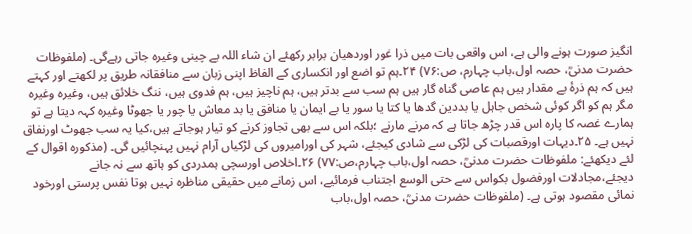انگیز صورت ہونے والی ہے، اس واقعی بات میں ذرا غور اوردھیان برابر رکھئے ان شاء اللہ بے چینی وغیرہ جاتی رہےگی۔ (ملفوظات حضرت مدنیؒ، حصہ اول،باب چہارم، ص:۷۶) ۲۴۔ہم تو اضع اور انکساری کے الفاظ اپنی زبان سے منافقانہ طریق پر لکھتے اور کہتے ہیں کہ ہم ذرۂ بے مقدار ہیں ہم عاصی گناہ گار ہیں ہم سب سے بدتر ہیں، ہم ناچیز ہیں، ہم فدوی ہیں، ننگ خلائق ہیں، وغیرہ وغیرہ مگر ہم کو اگر کوئی شخص جاہل یا بددین گدھا یا کتا یا سور یا بے ایمان یا منافق یا بد معاش یا چور یا جھوٹا وغیرہ کہہ دیتا ہے تو ہمارے غصہ کا پارہ اس قدر چڑھ جاتا ہے کہ مرنے مارنے ؛بلکہ اس سے بھی تجاوز کرنے کو تیار ہوجاتے ہیں،کیا یہ سب جھوٹ اورنفاق نہیں ہے۔ ۲۵۔دیہات اورقصبات کی لڑکی سے شادی کیجئے، شہر کی اورامیروں کی لڑکیاں آرام نہیں پہنچائیں گی۔ (مذکورہ اقوال کے لئے دیکھئے: ملفوظات حضرت مدنیؒ، حصہ اول،باب چہارم،ص:۷۷) ۲۶۔اخلاص اورسچی ہمدردی کو ہاتھ سے نہ جانے دیجئے،مجادلات اورفضول بکواس سے حتی الوسع اجتناب فرمائیے، اس زمانے میں حقیقی مناظرہ نہیں ہوتا نفس پرستی اورخود نمائی مقصود ہوتی ہے۔ (ملفوظات حضرت مدنیؒ، حصہ اول،باب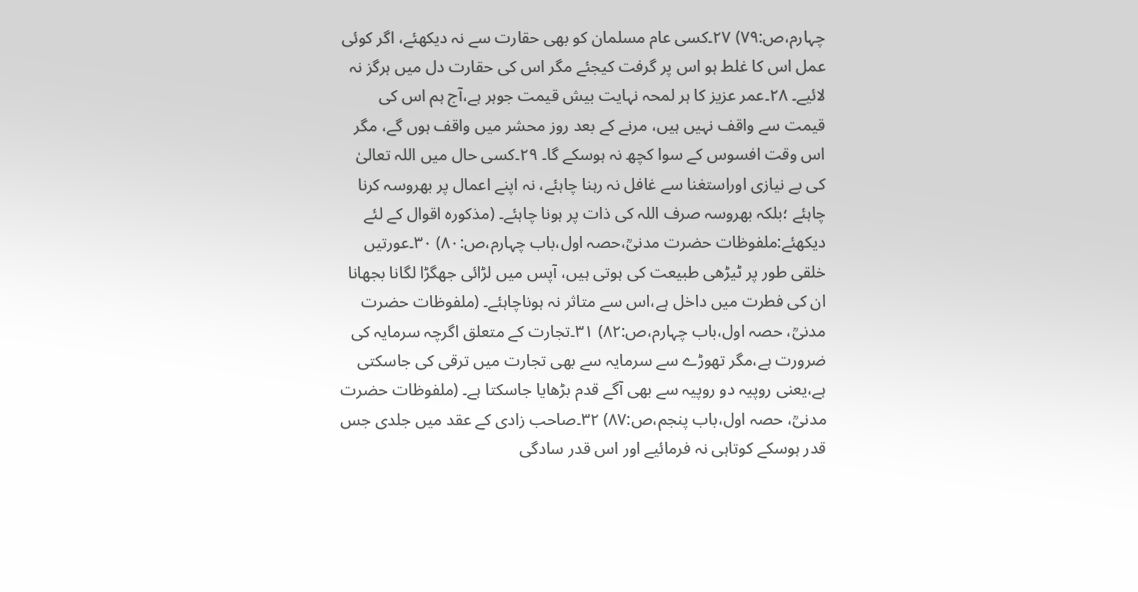چہارم،ص:۷۹) ۲۷۔کسی عام مسلمان کو بھی حقارت سے نہ دیکھئے، اگر کوئی عمل اس کا غلط ہو اس پر گرفت کیجئے مگر اس کی حقارت دل میں ہرگز نہ لائیے۔ ۲۸۔عمر عزیز کا ہر لمحہ نہایت بیش قیمت جوہر ہے،آج ہم اس کی قیمت سے واقف نہیں ہیں، مرنے کے بعد روز محشر میں واقف ہوں گے، مگر اس وقت افسوس کے سوا کچھ نہ ہوسکے گا۔ ۲۹۔کسی حال میں اللہ تعالیٰ کی بے نیازی اوراستغنا سے غافل نہ رہنا چاہئے، نہ اپنے اعمال پر بھروسہ کرنا چاہئے ؛بلکہ بھروسہ صرف اللہ کی ذات پر ہونا چاہئے۔ (مذکورہ اقوال کے لئے دیکھئے:ملفوظات حضرت مدنیؒ،حصہ اول،باب چہارم،ص:۸۰) ۳۰۔عورتیں خلقی طور پر ٹیڑھی طبیعت کی ہوتی ہیں، آپس میں لڑائی جھگڑا لگانا بجھانا ان کی فطرت میں داخل ہے،اس سے متاثر نہ ہوناچاہئے۔ (ملفوظات حضرت مدنیؒ، حصہ اول،باب چہارم،ص:۸۲) ۳۱۔تجارت کے متعلق اگرچہ سرمایہ کی ضرورت ہے،مگر تھوڑے سے سرمایہ سے بھی تجارت میں ترقی کی جاسکتی ہے،یعنی روپیہ دو روپیہ سے بھی آگے قدم بڑھایا جاسکتا ہے۔ (ملفوظات حضرت مدنیؒ، حصہ اول،باب پنجم،ص:۸۷) ۳۲۔صاحب زادی کے عقد میں جلدی جس قدر ہوسکے کوتاہی نہ فرمائیے اور اس قدر سادگی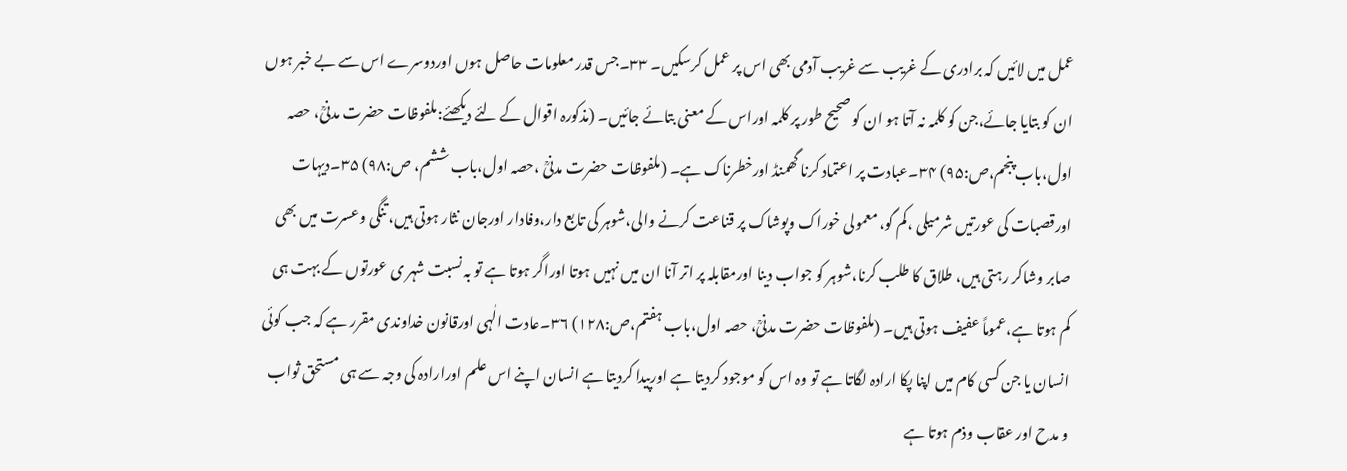عمل میں لائیں کہ برادری کے غریب سے غریب آدمی بھی اس پر عمل کرسکیں۔ ۳۳۔جس قدر معلومات حاصل ہوں اوردوسرے اس سے بے خبر ہوں ان کو بتایا جائے،جن کو کلمہ نہ آتا ہو ان کو صحیح طور پر کلمہ اوراس کے معنی بتائے جائیں۔ (مذکورہ اقوال کے لئے دیکھئے:ملفوظات حضرت مدنیؒ، حصہ اول،باب پنجم،ص:۹۵) ۳۴۔عبادت پر اعتماد کرنا گھمنڈ اورخطرناک ہے۔ (ملفوظات حضرت مدنیؒ ،حصہ اول،باب ششم، ص:۹۸) ۳۵۔دیہات اورقصبات کی عورتیں شرمیلی ،کم گو، معمولی خوراک وپوشاک پر قناعت کرنے والی،شوہر کی تابع دار،وفادار اورجان نثار ہوتی ہیں، تنگی وعسرت میں بھی صابر وشاکر رہتی ہیں، طلاق کا طلب کرنا،شوہر کو جواب دینا اورمقابلہ پر اتر آنا ان میں نہیں ہوتا اوراگر ہوتا ہے تو بہ نسبت شہر ی عورتوں کے بہت ہی کم ہوتا ہے،عموماً عفیف ہوتی ہیں۔ (ملفوظات حضرت مدنیؒ، حصہ اول،باب ہفتم،ص:۱۲۸) ۳۶۔عادت الٰہی اورقانون خداوندی مقرر ہے کہ جب کوئی انسان یا جن کسی کام میں اپنا پکا ارادہ لگاتا ہے تو وہ اس کو موجود کردیتا ہے اورپیدا کردیتا ہے انسان اپنے اس علم اورارادہ کی وجہ سے ہی مستحق ثواب و مدح اور عقاب وذم ہوتا ہے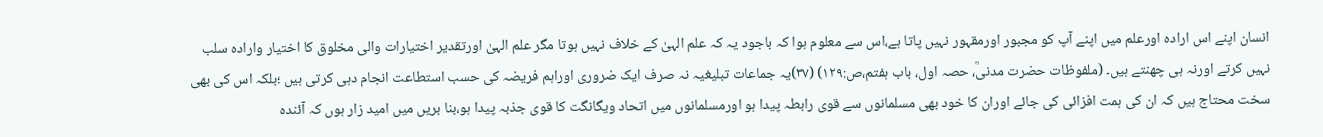انسان اپنے اس ارادہ اورعلم میں اپنے آپ کو مجبور اورمقہور نہیں پاتا ہے،اس سے معلوم ہوا کہ باجود یہ کہ علم الہیٰ کے خلاف نہیں ہوتا مگر علم الہیٰ اورتقدیر اختیارات والی مخلوق کا اختیار وارادہ سلب نہیں کرتے اورنہ ہی چھنتے ہیں۔ (ملفوظات حضرت مدنیؒ، حصہ اول، باب ہفتم،ص:۱۲۹) (۳۷)یہ جماعات تبلیغیہ نہ صرف ایک ضروری اوراہم فریضہ کی حسب استطاعت انجام دہی کرتی ہیں ؛بلکہ اس کی بھی سخت محتاج ہیں کہ ان کی ہمت افزائی کی جائے اوران کا خود بھی مسلمانوں سے قوی رابطہ پیدا ہو اورمسلمانوں میں اتحاد ویگانگت کا قوی جذبہ پیدا ہو،بنا بریں میں امید زار ہوں کہ آئندہ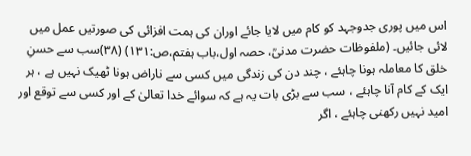اس میں پوری جدوجہد کو کام میں لایا جائے اوران کی ہمت افزائی کی صورتیں عمل میں لائی جائیں۔ (ملفوظات حضرت مدنیؒ، حصہ اول،باب ہفتم،ص:۱۳۱) (۳۸)سب سے حسنِ خلق کا معاملہ ہونا چاہئے ، چند دن کی زندگی میں کسی سے ناراض ہونا ٹھیک نہیں ہے ، ہر ایک کے کام آنا چاہئے ، سب سے بڑی بات یہ ہے کہ سوائے خدا تعالیٰ کے اور کسی سے توقع اور امید نہیں رکھنی چاہئے ، اگر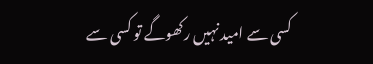کسی سے امید نہیں رکھوگے تو کسی سے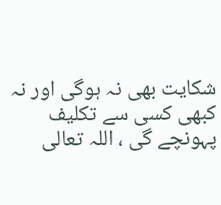شکایت بھی نہ ہوگی اور نہ کبھی کسی سے تکلیف پہونچے گی ، اللہ تعالی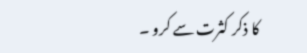کا ذکر کثرت سے کرو ۔